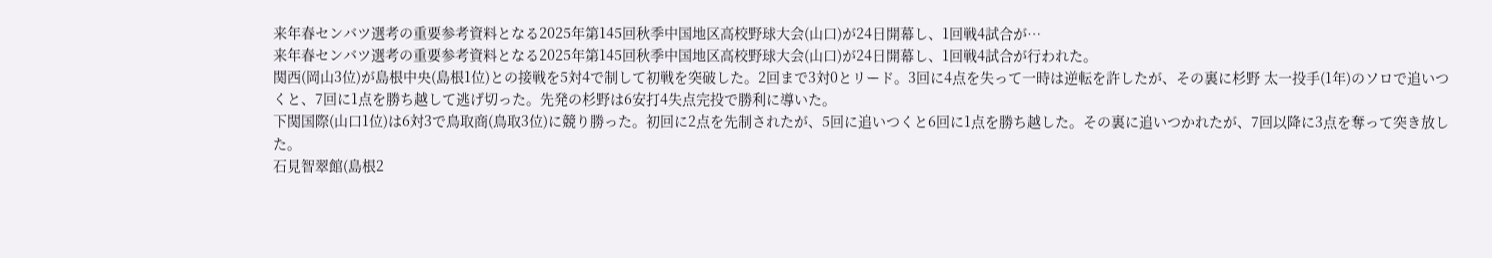来年春センバツ選考の重要参考資料となる2025年第145回秋季中国地区高校野球大会(山口)が24日開幕し、1回戦4試合が…
来年春センバツ選考の重要参考資料となる2025年第145回秋季中国地区高校野球大会(山口)が24日開幕し、1回戦4試合が行われた。
関西(岡山3位)が島根中央(島根1位)との接戦を5対4で制して初戦を突破した。2回まで3対0とリード。3回に4点を失って一時は逆転を許したが、その裏に杉野 太一投手(1年)のソロで追いつくと、7回に1点を勝ち越して逃げ切った。先発の杉野は6安打4失点完投で勝利に導いた。
下関国際(山口1位)は6対3で鳥取商(鳥取3位)に競り勝った。初回に2点を先制されたが、5回に追いつくと6回に1点を勝ち越した。その裏に追いつかれたが、7回以降に3点を奪って突き放した。
石見智翠館(島根2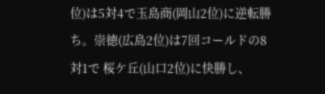位)は5対4で玉島商(岡山2位)に逆転勝ち。崇徳(広島2位)は7回コールドの8対1で 桜ケ丘(山口2位)に快勝し、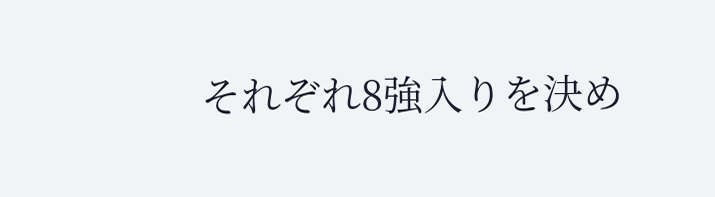それぞれ8強入りを決め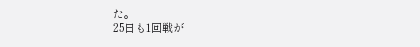た。
25日も1回戦が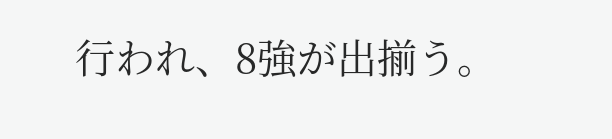行われ、8強が出揃う。